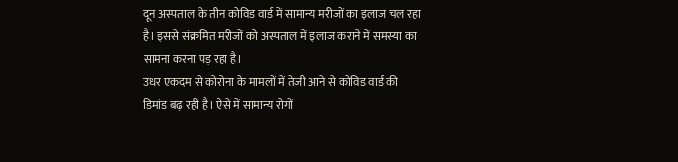दून अस्पताल के तीन कोविड वार्ड में सामान्य मरीजों का इलाज चल रहा है। इससे संक्रमित मरीजों को अस्पताल में इलाज कराने में समस्या का सामना करना पड़ रहा है।
उधर एकदम से कोरोना के मामलों में तेजी आने से कोविड वार्ड की डिमांड बढ़ रही है। ऐसे में सामान्य रोगों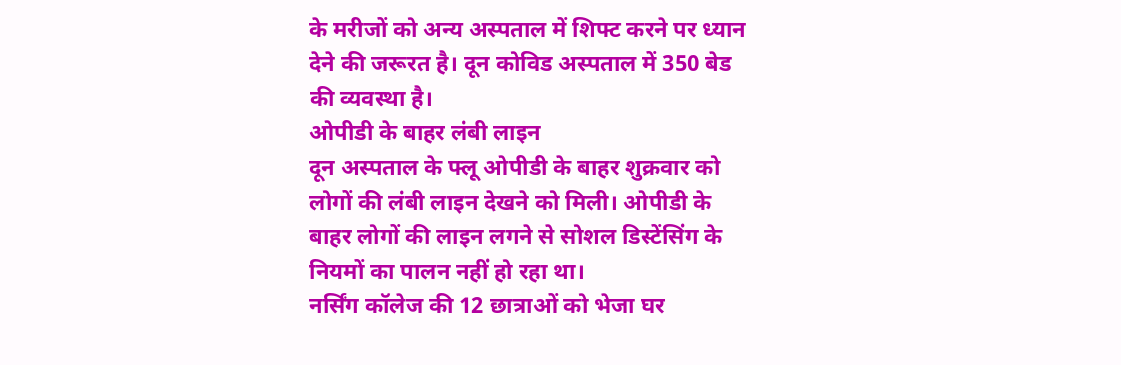के मरीजों को अन्य अस्पताल में शिफ्ट करने पर ध्यान देने की जरूरत है। दून कोविड अस्पताल में 350 बेड की व्यवस्था है।
ओपीडी के बाहर लंबी लाइन
दून अस्पताल के फ्लू ओपीडी के बाहर शुक्रवार को लोगों की लंबी लाइन देखने को मिली। ओपीडी के बाहर लोगों की लाइन लगने से सोशल डिस्टेंसिंग के नियमों का पालन नहीं हो रहा था।
नर्सिंग कॉलेज की 12 छात्राओं को भेजा घर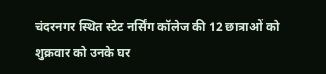चंदरनगर स्थित स्टेट नर्सिंग कॉलेज की 12 छात्राओं को शुक्रवार को उनके घर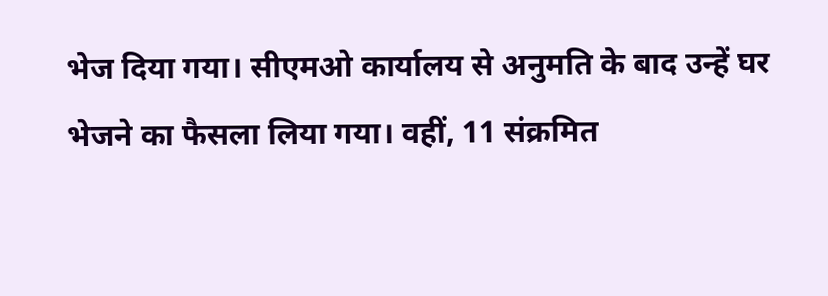भेज दिया गया। सीएमओ कार्यालय से अनुमति के बाद उन्हें घर भेजने का फैसला लिया गया। वहीं, 11 संक्रमित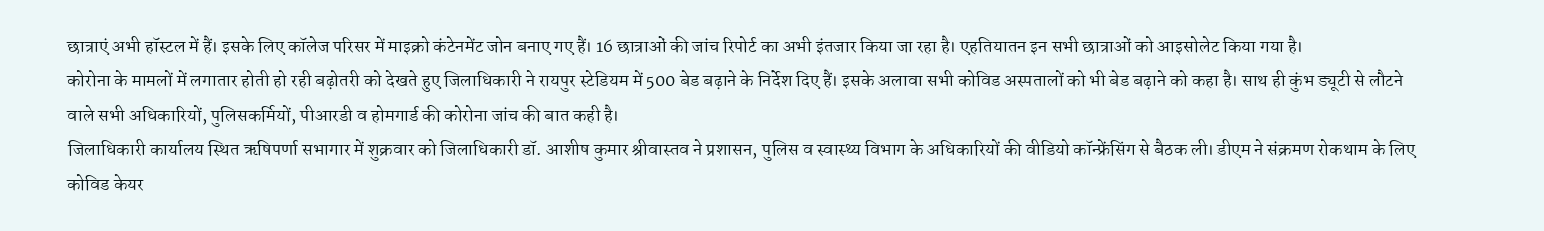छात्राएं अभी हॉस्टल में हैं। इसके लिए कॉलेज परिसर में माइक्रो कंटेनमेंट जोन बनाए गए हैं। 16 छात्राओं की जांच रिपोर्ट का अभी इंतजार किया जा रहा है। एहतियातन इन सभी छात्राओं को आइसोलेट किया गया है।
कोरोना के मामलों में लगातार होती हो रही बढ़ोतरी को देखते हुए जिलाधिकारी ने रायपुर स्टेडियम में 500 बेड बढ़ाने के निर्देश दिए हैं। इसके अलावा सभी कोविड अस्पतालों को भी बेड बढ़ाने को कहा है। साथ ही कुंभ ड्यूटी से लौटने वाले सभी अधिकारियों, पुलिसकर्मियों, पीआरडी व होमगार्ड की कोरोना जांच की बात कही है।
जिलाधिकारी कार्यालय स्थित ऋषिपर्णा सभागार में शुक्रवार को जिलाधिकारी डॉ. आशीष कुमार श्रीवास्तव ने प्रशासन, पुलिस व स्वास्थ्य विभाग के अधिकारियों की वीडियो कॉन्फ्रेंसिंग से बैठक ली। डीएम ने संक्रमण रोकथाम के लिए कोविड केयर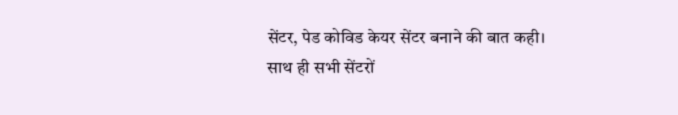सेंटर, पेड कोविड केयर सेंटर बनाने की बात कही।
साथ ही सभी सेंटरों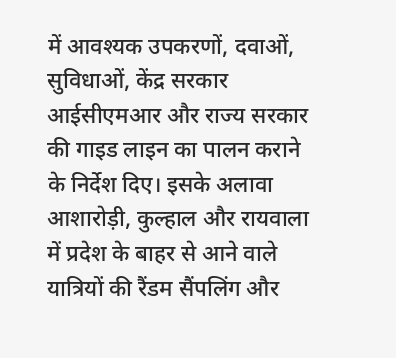में आवश्यक उपकरणों, दवाओं, सुविधाओं, केंद्र सरकार आईसीएमआर और राज्य सरकार की गाइड लाइन का पालन कराने के निर्देश दिए। इसके अलावा आशारोड़ी, कुल्हाल और रायवाला में प्रदेश के बाहर से आने वाले यात्रियों की रैंडम सैंपलिंग और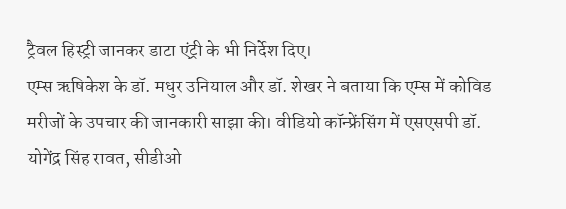ट्रैवल हिस्ट्री जानकर डाटा एंट्री के भी निर्देश दिए।
एम्स ऋषिकेश के डॉ. मधुर उनियाल और डॉ. शेखर ने बताया कि एम्स में कोविड मरीजों के उपचार की जानकारी साझा की। वीडियो कॉन्फ्रेंसिंग में एसएसपी डॉ. योगेंद्र सिंह रावत, सीडीओ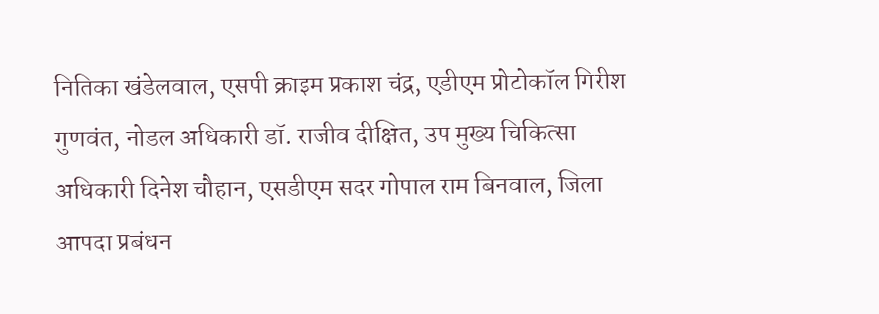नितिका खंडेलवाल, एसपी क्राइम प्रकाश चंद्र, एडीएम प्रोटोकॉल गिरीश गुणवंत, नोडल अधिकारी डॉ. राजीव दीक्षित, उप मुख्य चिकित्सा अधिकारी दिनेश चौहान, एसडीएम सदर गोपाल राम बिनवाल, जिला आपदा प्रबंधन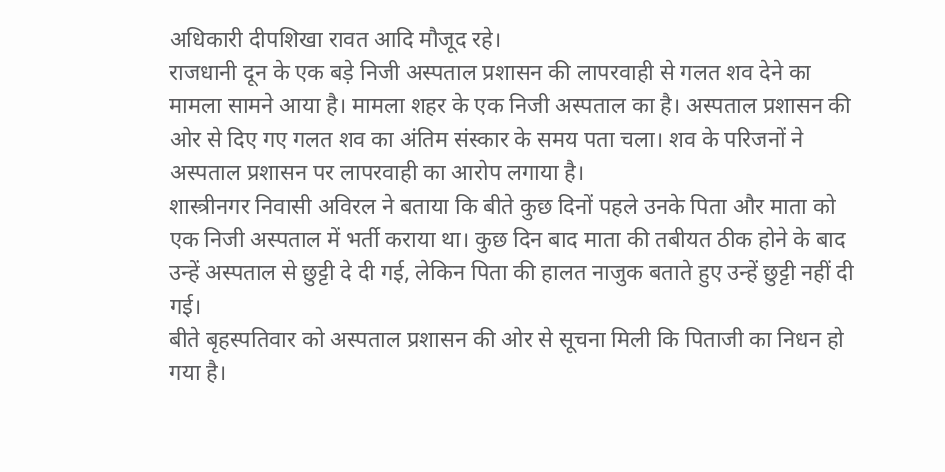अधिकारी दीपशिखा रावत आदि मौजूद रहे।
राजधानी दून के एक बड़े निजी अस्पताल प्रशासन की लापरवाही से गलत शव देने का मामला सामने आया है। मामला शहर के एक निजी अस्पताल का है। अस्पताल प्रशासन की ओर से दिए गए गलत शव का अंतिम संस्कार के समय पता चला। शव के परिजनों ने अस्पताल प्रशासन पर लापरवाही का आरोप लगाया है।
शास्त्रीनगर निवासी अविरल ने बताया कि बीते कुछ दिनों पहले उनके पिता और माता को एक निजी अस्पताल में भर्ती कराया था। कुछ दिन बाद माता की तबीयत ठीक होने के बाद उन्हें अस्पताल से छुट्टी दे दी गई, लेकिन पिता की हालत नाजुक बताते हुए उन्हें छुट्टी नहीं दी गई।
बीते बृहस्पतिवार को अस्पताल प्रशासन की ओर से सूचना मिली कि पिताजी का निधन हो गया है।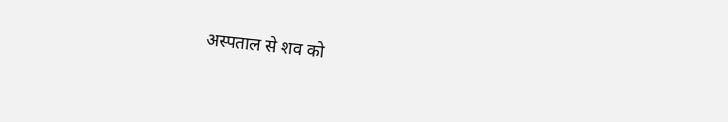अस्पताल से शव को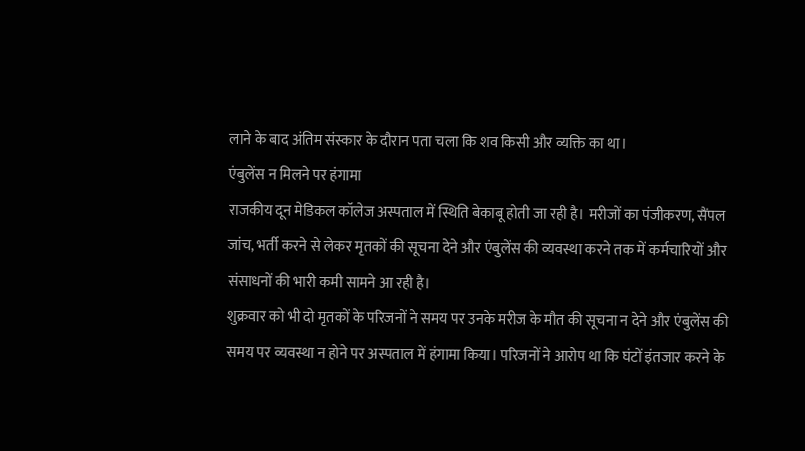लाने के बाद अंतिम संस्कार के दौरान पता चला कि शव किसी और व्यक्ति का था।
एंबुलेंस न मिलने पर हंगामा
राजकीय दून मेडिकल कॉलेज अस्पताल में स्थिति बेकाबू होती जा रही है। मरीजों का पंजीकरण, सैंपल जांच, भर्ती करने से लेकर मृतकों की सूचना देने और एंबुलेंस की व्यवस्था करने तक में कर्मचारियों और संसाधनों की भारी कमी सामने आ रही है।
शुक्रवार को भी दो मृतकों के परिजनों ने समय पर उनके मरीज के मौत की सूचना न देने और एंबुलेंस की समय पर व्यवस्था न होने पर अस्पताल में हंगामा किया। परिजनों ने आरोप था कि घंटों इंतजार करने के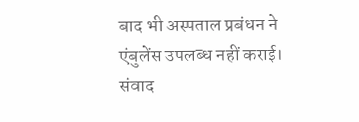बाद भी अस्पताल प्रबंधन ने एंबुलेंस उपलब्ध नहीं कराई। संवाद